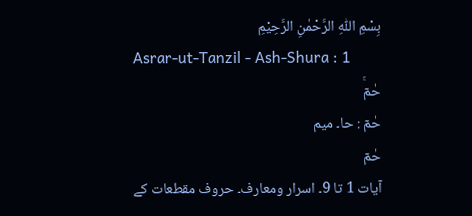بِسْمِ اللّٰهِ الرَّحْمٰنِ الرَّحِيْمِ
Asrar-ut-Tanzil - Ash-Shura : 1
حٰمٓۚ
حٰمٓ : حا۔ میم
حٰمٓ
آیات 1 تا 9۔ اسرار ومعارف۔ حروف مقطعات کے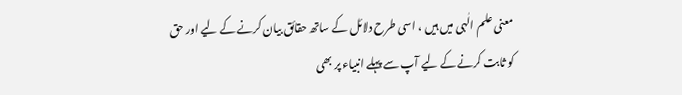معنی علم الٰہی میں ہیں ، اسی طرح دلائل کے ساتھ حقائق بیان کرنے کے لیے اور حق کو ثابت کرنے کے لیے آپ سے پہلے انبیاء پر بھی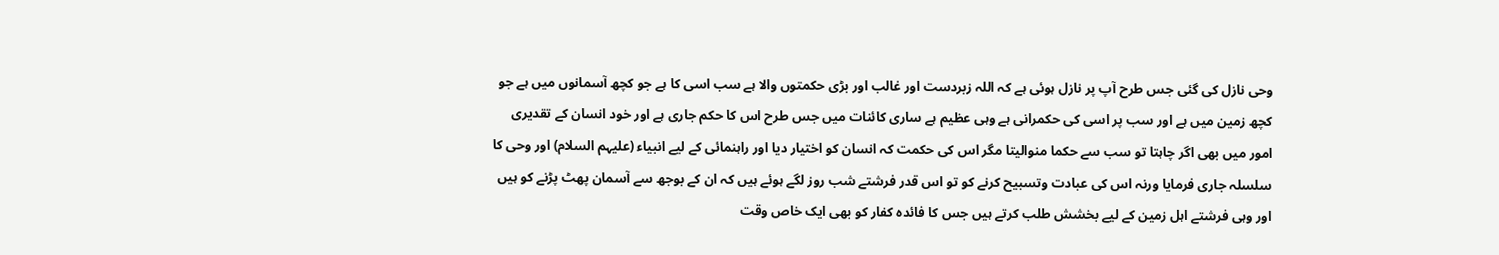وحی نازل کی گئی جس طرح آپ پر نازل ہوئی ہے کہ اللہ زبردست اور غالب اور بڑی حکمتوں والا ہے سب اسی کا ہے جو کچھ آسمانوں میں ہے جو کچھ زمین میں ہے اور سب پر اسی کی حکمرانی ہے وہی عظیم ہے ساری کائنات میں جس طرح اس کا حکم جاری ہے اور خود انسان کے تقدیری امور میں بھی اگر چاہتا تو سب سے حکما منوالیتا مگر اس کی حکمت کہ انسان کو اختیار دیا اور راہنمائی کے لیے انبیاء (علیہم السلام) اور وحی کا سلسلہ جاری فرمایا ورنہ اس کی عبادت وتسبیح کرنے کو تو اس قدر فرشتے شب روز لگے ہوئے ہیں کہ ان کے بوجھ سے آسمان پھٹ پڑنے کو ہیں اور وہی فرشتے اہل زمین کے لیے بخشش طلب کرتے ہیں جس کا فائدہ کفار کو بھی ایک خاص وقت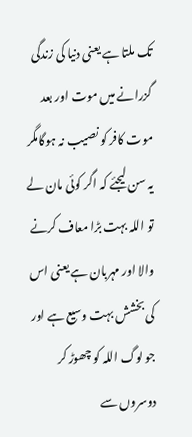تک ملتا ہے یعنی دنیا کی زندگی گزرانے میں موت اور بعد موت کافر کو نصیب نہ ہوگامگر یہ سن لیجئے کہ اگر کوئی مان لے تو اللہ بہت بڑا معاف کرنے والا اور مہربان ہے یعنی اس کی بخشش بہت وسیع ہے اور جو لوگ اللہ کو چھوڑ کر دوسروں سے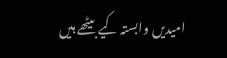امیدیں وابستہ کیے بیٹھے ہیں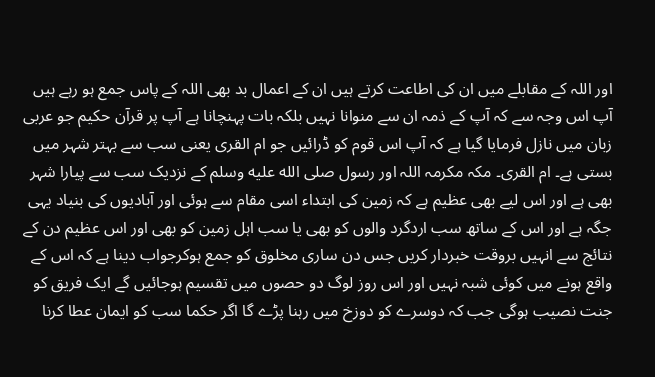اور اللہ کے مقابلے میں ان کی اطاعت کرتے ہیں ان کے اعمال بد بھی اللہ کے پاس جمع ہو رہے ہیں آپ اس وجہ سے کہ آپ کے ذمہ ان سے منوانا نہیں بلکہ بات پہنچانا ہے آپ پر قرآن حکیم جو عربی زبان میں نازل فرمایا گیا ہے کہ آپ اس قوم کو ڈرائیں جو ام القری یعنی سب سے بہتر شہر میں بستی ہے۔ ام القری۔ مکہ مکرمہ اللہ اور رسول صلى الله عليه وسلم کے نزدیک سب سے پیارا شہر بھی ہے اور اس لیے بھی عظیم ہے کہ زمین کی ابتداء اسی مقام سے ہوئی اور آبادیوں کی بنیاد یہی جگہ ہے اور اس کے ساتھ سب اردگرد والوں کو بھی یا سب اہل زمین کو بھی اور اس عظیم دن کے نتائج سے انہیں بروقت خبردار کریں جس دن ساری مخلوق کو جمع ہوکرجواب دینا ہے کہ اس کے واقع ہونے میں کوئی شبہ نہیں اور اس روز لوگ دو حصوں میں تقسیم ہوجائیں گے ایک فریق کو جنت نصیب ہوگی جب کہ دوسرے کو دوزخ میں رہنا پڑے گا اگر حکما سب کو ایمان عطا کرنا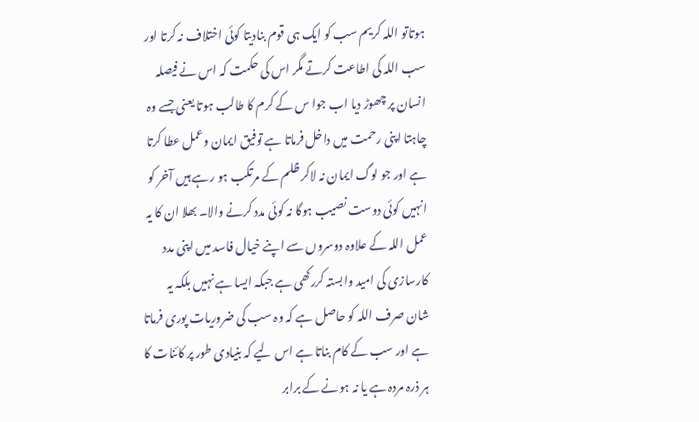ہوتاتو اللہ کریم سب کو ایک ہی قوم بنادیتا کوئی اختلاف نہ کرتا اور سب اللہ کی اطاعت کرتے مگر اس کی حکمت کہ اس نے فیصلہ انسان پر چھوڑ دیا اب جوا س کے کرم کا طالب ہوتا یعنی جسے وہ چاہتا اپنی رحمت میں داخل فرماتا ہے توفیق ایمان وعمل عطا کرتا ہے اور جو لوگ ایمان نہ لاکر ظلم کے مرتکب ہو رہے ہیں آخر کو انہیں کوئی دوست نصیب ہوگا نہ کوئی مدد کرنے والا۔ بھلا ان کا یہ عمل اللہ کے علاوہ دوسروں سے اپنے خیال فاسد میں اپنی مدد کارسازی کی امید وابستہ کررکھی ہے جبکہ ایسا ہے نہیں بلکہ یہ شان صرف اللہ کو حاصل ہے کہ وہ سب کی ضروریات پوری فرماتا ہے اور سب کے کام بناتا ہے اس لیے کہ بنیادی طور پر کائنات کا ہر ذرہ مردہ ہے یا نہ ہونے کے برابر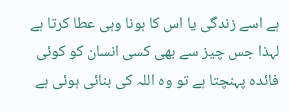ہے اسے زندگی یا اس کا ہونا وہی عطا کرتا ہے لہذا جس چیز سے بھی کسی انسان کو کوئی فائدہ پہنچتا ہے تو وہ اللہ کی بنائی ہوئی ہے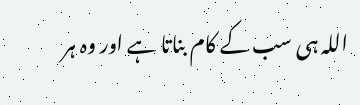اللہ ہی سب کے کام بناتا ہے اور وہ ہر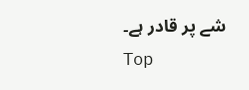شے پر قادر ہے۔
Top